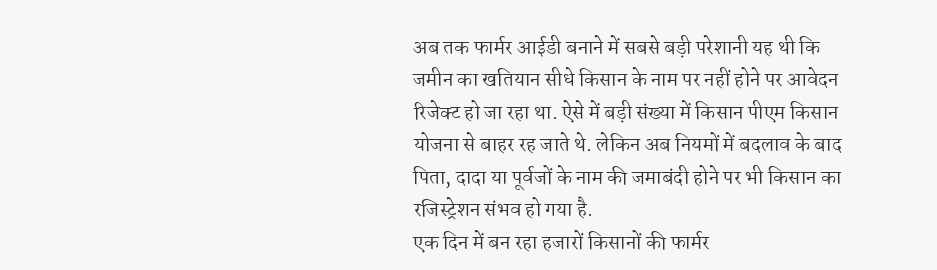अब तक फार्मर आईडी बनाने में सबसे बड़ी परेशानी यह थी कि जमीन का खतियान सीधे किसान के नाम पर नहीं होने पर आवेदन रिजेक्ट हो जा रहा था. ऐसे में बड़ी संख्या में किसान पीएम किसान योजना से बाहर रह जाते थे. लेकिन अब नियमों में बदलाव के बाद पिता, दादा या पूर्वजों के नाम की जमाबंदी होने पर भी किसान का रजिस्ट्रेशन संभव हो गया है.
एक दिन में बन रहा हजारों किसानों की फार्मर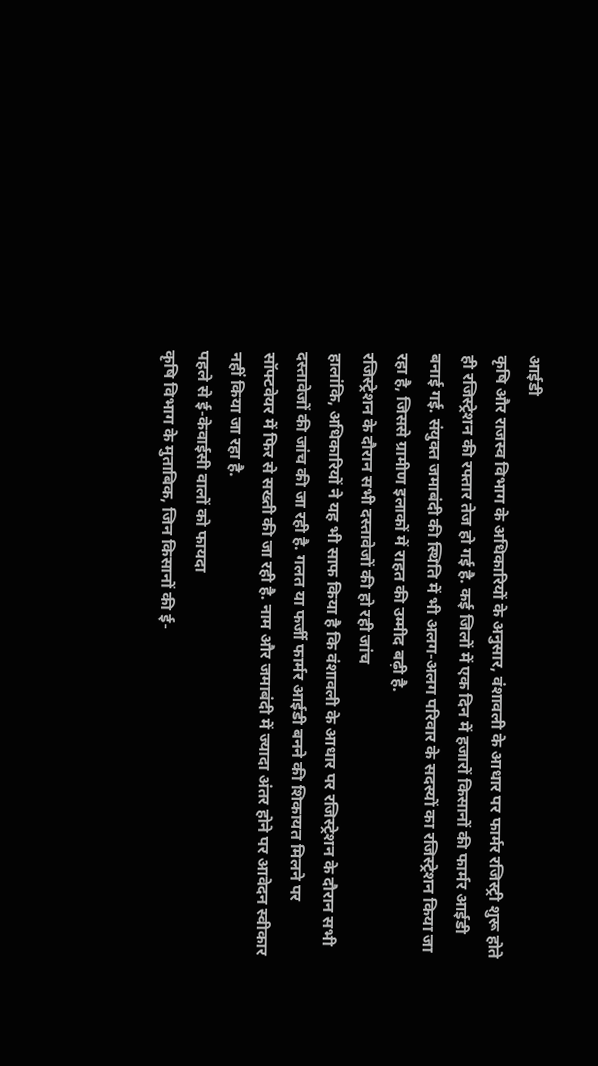आईडी
कृषि और राजस्व विभाग के अधिकारियों के अनुसार, वंशावली के आधार पर फार्मर रजिस्ट्री शुरू होते ही रजिस्ट्रेशन की रफ्तार तेज हो गई है. कई जिलों में एक दिन में हजारों किसानों की फार्मर आईडी बनाई गई. संयुक्त जमाबंदी की स्थिति में भी अलग-अलग परिवार के सदस्यों का रजिस्ट्रेशन किया जा रहा है, जिससे ग्रामीण इलाकों में राहत की उम्मीद बढ़ी है.
रजिस्ट्रेशन के दौरान सभी दस्तावेजों की हो रही जांच
हालांकि, अधिकारियों ने यह भी साफ किया है कि वंशावली के आधार पर रजिस्ट्रेशन के दौरान सभी दस्तावेजों की जांच की जा रही है. गलत या फर्जी फार्मर आईडी बनने की शिकायत मिलने पर सॉफ्टवेयर में फिर से सख्ती की जा रही है. नाम और जमाबंदी में ज्यादा अंतर होने पर आवेदन स्वीकार नहीं किया जा रहा है.
पहले से ई-केवाईसी वालों को फायदा
कृषि विभाग के मुताबिक, जिन किसानों की ई-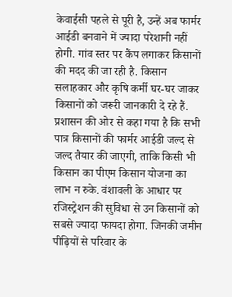केवाईसी पहले से पूरी है, उन्हें अब फार्मर आईडी बनवाने में ज्यादा परेशानी नहीं होगी. गांव स्तर पर कैंप लगाकर किसानों की मदद की जा रही है. किसान सलाहकार और कृषि कर्मी घर-घर जाकर किसानों को जरूरी जानकारी दे रहे हैं.
प्रशासन की ओर से कहा गया है कि सभी पात्र किसानों की फार्मर आईडी जल्द से जल्द तैयार की जाएगी, ताकि किसी भी किसान का पीएम किसान योजना का लाभ न रुके. वंशावली के आधार पर रजिस्ट्रेशन की सुविधा से उन किसानों को सबसे ज्यादा फायदा होगा. जिनकी जमीन पीढ़ियों से परिवार के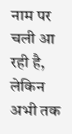नाम पर चली आ रही है, लेकिन अभी तक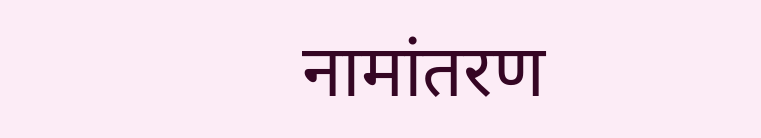नामांतरण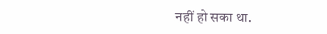नहीं हो सका था.